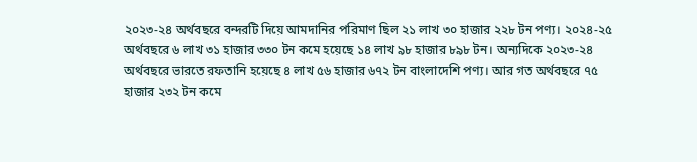২০২৩-২৪ অর্থবছরে বন্দরটি দিয়ে আমদানির পরিমাণ ছিল ২১ লাখ ৩০ হাজার ২২৮ টন পণ্য। ২০২৪-২৫ অর্থবছরে ৬ লাখ ৩১ হাজার ৩৩০ টন কমে হয়েছে ১৪ লাখ ৯৮ হাজার ৮৯৮ টন। অন্যদিকে ২০২৩-২৪ অর্থবছরে ভারতে রফতানি হয়েছে ৪ লাখ ৫৬ হাজার ৬৭২ টন বাংলাদেশি পণ্য। আর গত অর্থবছরে ৭৫ হাজার ২৩২ টন কমে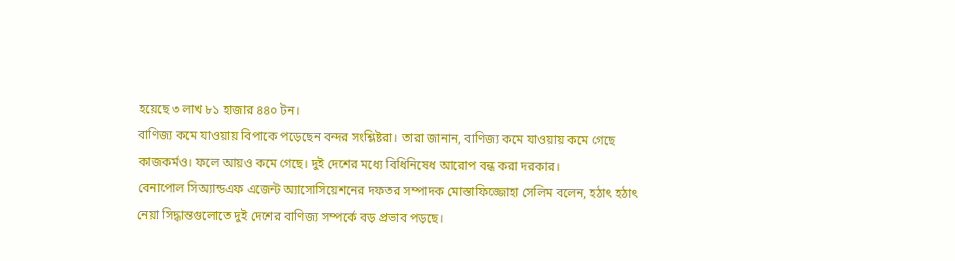হয়েছে ৩ লাখ ৮১ হাজার ৪৪০ টন।
বাণিজ্য কমে যাওয়ায় বিপাকে পড়েছেন বন্দর সংশ্লিষ্টরা। তারা জানান, বাণিজ্য কমে যাওয়ায় কমে গেছে কাজকর্মও। ফলে আয়ও কমে গেছে। দুই দেশের মধ্যে বিধিনিষেধ আরোপ বন্ধ করা দরকার।
বেনাপোল সিঅ্যান্ডএফ এজেন্ট অ্যাসোসিয়েশনের দফতর সম্পাদক মোস্তাফিজ্জোহা সেলিম বলেন, হঠাৎ হঠাৎ নেয়া সিদ্ধান্তগুলোতে দুই দেশের বাণিজ্য সম্পর্কে বড় প্রভাব পড়ছে।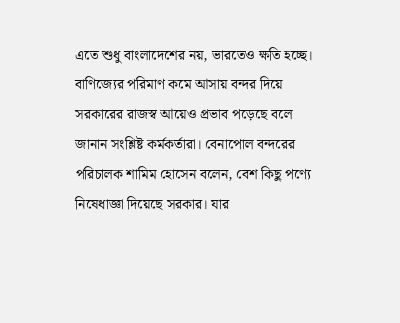এতে শুধু বাংলাদেশের নয়, ভারতেও ক্ষতি হচ্ছে।
বাণিজ্যের পরিমাণ কমে আসায় বন্দর দিয়ে সরকারের রাজস্ব আয়েও প্রভাব পড়েছে বলে জানান সংশ্লিষ্ট কর্মকর্তারা। বেনাপোল বন্দরের পরিচালক শামিম হোসেন বলেন, বেশ কিছু পণ্যে নিষেধাজ্ঞা দিয়েছে সরকার। যার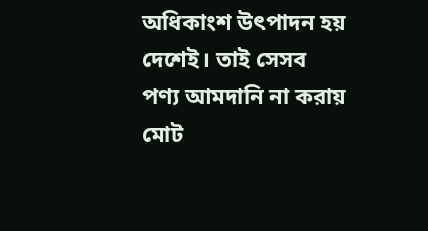অধিকাংশ উৎপাদন হয় দেশেই। তাই সেসব পণ্য আমদানি না করায় মোট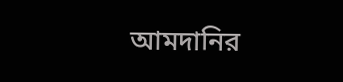আমদানির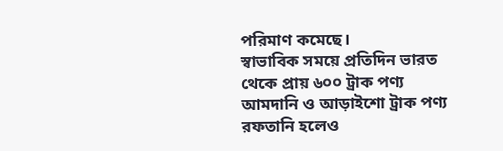পরিমাণ কমেছে।
স্বাভাবিক সময়ে প্রতিদিন ভারত থেকে প্রায় ৬০০ ট্রাক পণ্য আমদানি ও আড়াইশো ট্রাক পণ্য রফতানি হলেও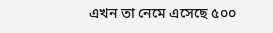এখন তা নেমে এসেছে ৫০০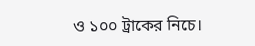ও ১০০ ট্রাকের নিচে।